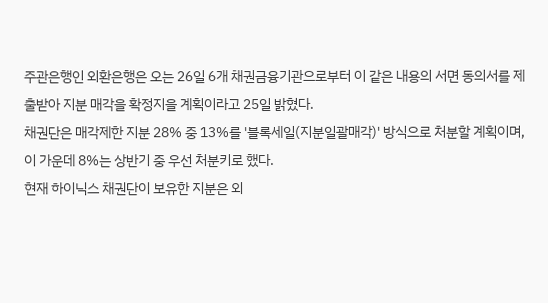주관은행인 외환은행은 오는 26일 6개 채권금융기관으로부터 이 같은 내용의 서면 동의서를 제출받아 지분 매각을 확정지을 계획이라고 25일 밝혔다.
채권단은 매각제한 지분 28% 중 13%를 '블록세일(지분일괄매각)' 방식으로 처분할 계획이며, 이 가운데 8%는 상반기 중 우선 처분키로 했다.
현재 하이닉스 채권단이 보유한 지분은 외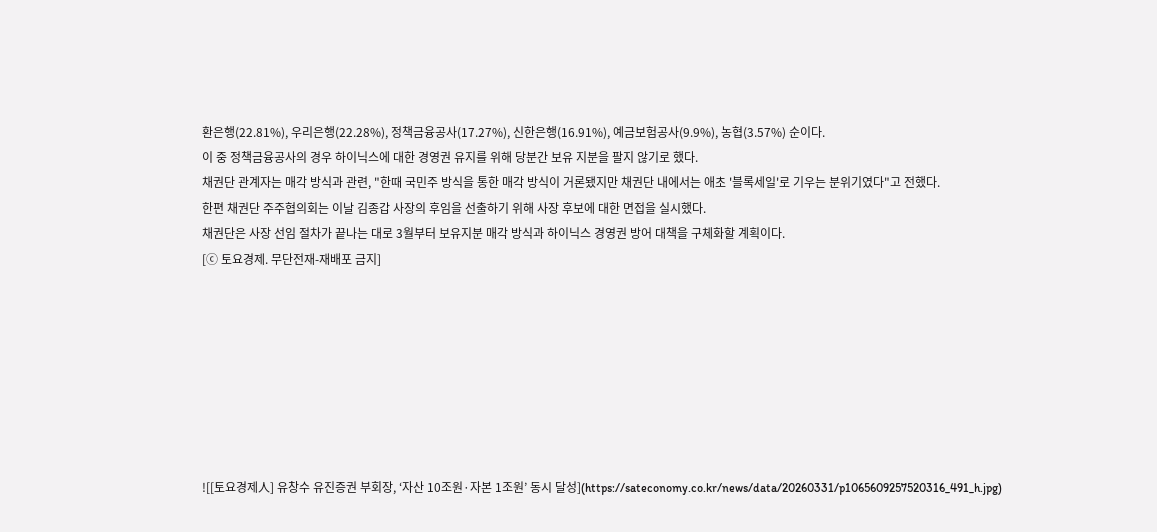환은행(22.81%), 우리은행(22.28%), 정책금융공사(17.27%), 신한은행(16.91%), 예금보험공사(9.9%), 농협(3.57%) 순이다.
이 중 정책금융공사의 경우 하이닉스에 대한 경영권 유지를 위해 당분간 보유 지분을 팔지 않기로 했다.
채권단 관계자는 매각 방식과 관련, "한때 국민주 방식을 통한 매각 방식이 거론됐지만 채권단 내에서는 애초 '블록세일'로 기우는 분위기였다"고 전했다.
한편 채권단 주주협의회는 이날 김종갑 사장의 후임을 선출하기 위해 사장 후보에 대한 면접을 실시했다.
채권단은 사장 선임 절차가 끝나는 대로 3월부터 보유지분 매각 방식과 하이닉스 경영권 방어 대책을 구체화할 계획이다.
[ⓒ 토요경제. 무단전재-재배포 금지]








![[토요경제人] 유창수 유진증권 부회장, ‘자산 10조원·자본 1조원’ 동시 달성](https://sateconomy.co.kr/news/data/20260331/p1065609257520316_491_h.jpg)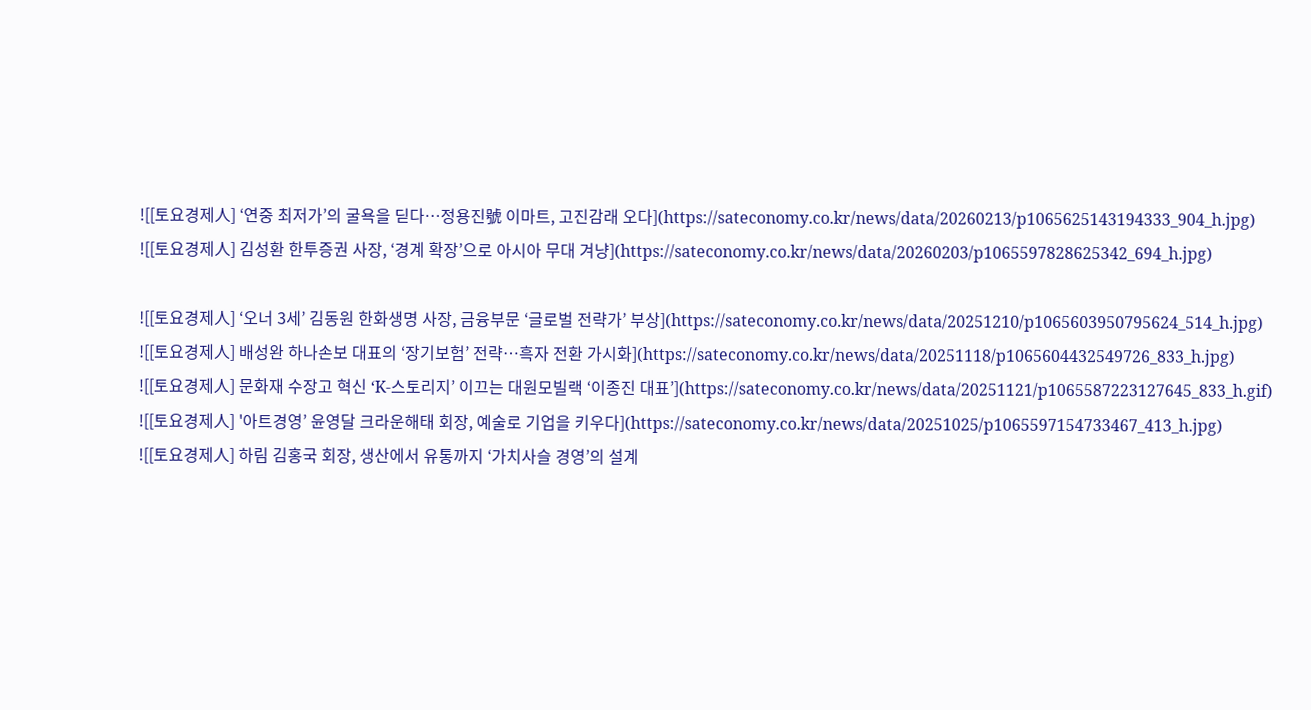![[토요경제人] ‘연중 최저가’의 굴욕을 딛다…정용진號 이마트, 고진감래 오다](https://sateconomy.co.kr/news/data/20260213/p1065625143194333_904_h.jpg)
![[토요경제人] 김성환 한투증권 사장, ‘경계 확장’으로 아시아 무대 겨냥](https://sateconomy.co.kr/news/data/20260203/p1065597828625342_694_h.jpg)

![[토요경제人] ‘오너 3세’ 김동원 한화생명 사장, 금융부문 ‘글로벌 전략가’ 부상](https://sateconomy.co.kr/news/data/20251210/p1065603950795624_514_h.jpg)
![[토요경제人] 배성완 하나손보 대표의 ‘장기보험’ 전략…흑자 전환 가시화](https://sateconomy.co.kr/news/data/20251118/p1065604432549726_833_h.jpg)
![[토요경제人] 문화재 수장고 혁신 ‘K-스토리지’ 이끄는 대원모빌랙 ‘이종진 대표’](https://sateconomy.co.kr/news/data/20251121/p1065587223127645_833_h.gif)
![[토요경제人] '아트경영’ 윤영달 크라운해태 회장, 예술로 기업을 키우다](https://sateconomy.co.kr/news/data/20251025/p1065597154733467_413_h.jpg)
![[토요경제人] 하림 김홍국 회장, 생산에서 유통까지 ‘가치사슬 경영’의 설계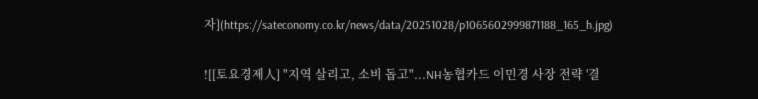자](https://sateconomy.co.kr/news/data/20251028/p1065602999871188_165_h.jpg)

![[토요경제人] "지역 살리고, 소비 돕고"...NH농협카드 이민경 사장 전략 '결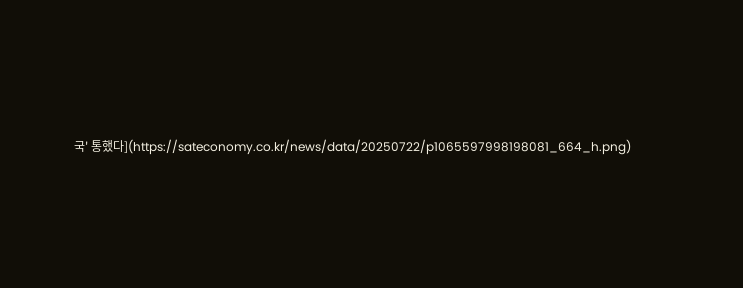국' 통했다](https://sateconomy.co.kr/news/data/20250722/p1065597998198081_664_h.png)